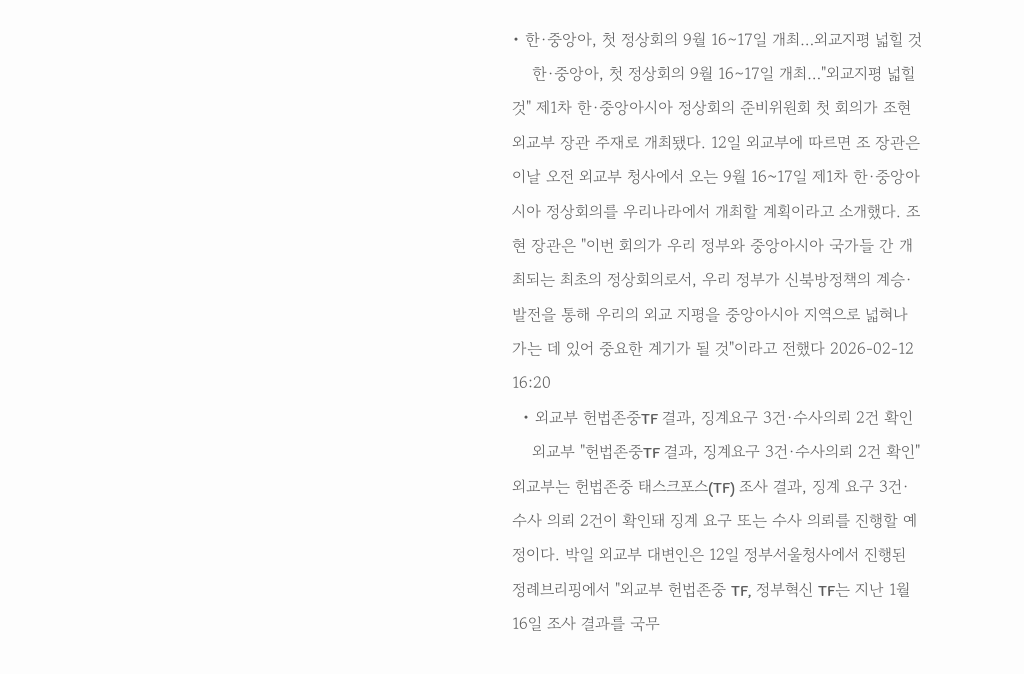• 한·중앙아, 첫 정상회의 9월 16∼17일 개최…외교지평 넓힐 것
    한·중앙아, 첫 정상회의 9월 16∼17일 개최…"외교지평 넓힐 것" 제1차 한·중앙아시아 정상회의 준비위원회 첫 회의가 조현 외교부 장관 주재로 개최됐다. 12일 외교부에 따르면 조 장관은 이날 오전 외교부 청사에서 오는 9월 16~17일 제1차 한·중앙아시아 정상회의를 우리나라에서 개최할 계획이라고 소개했다. 조현 장관은 "이번 회의가 우리 정부와 중앙아시아 국가들 간 개최되는 최초의 정상회의로서, 우리 정부가 신북방정책의 계승·발전을 통해 우리의 외교 지평을 중앙아시아 지역으로 넓혀나가는 데 있어 중요한 계기가 될 것"이라고 전했다 2026-02-12 16:20
  • 외교부 헌법존중TF 결과, 징계요구 3건·수사의뢰 2건 확인
    외교부 "헌법존중TF 결과, 징계요구 3건·수사의뢰 2건 확인" 외교부는 헌법존중 태스크포스(TF) 조사 결과, 징계 요구 3건·수사 의뢰 2건이 확인돼 징계 요구 또는 수사 의뢰를 진행할 예정이다. 박일 외교부 대변인은 12일 정부서울청사에서 진행된 정례브리핑에서 "외교부 헌법존중 TF, 정부혁신 TF는 지난 1월 16일 조사 결과를 국무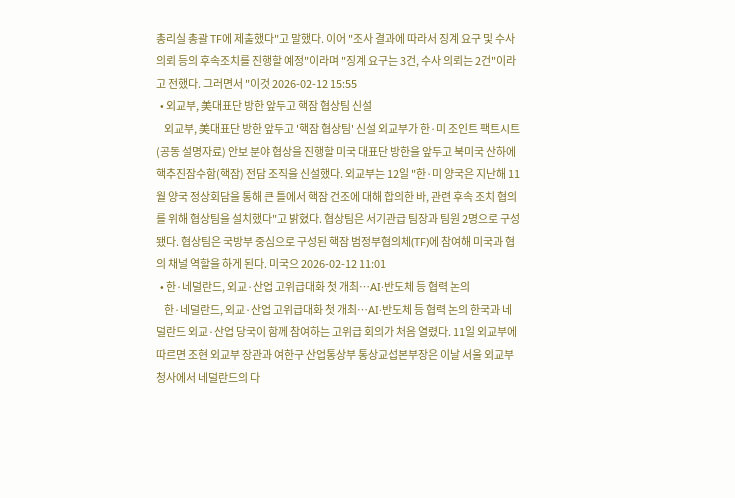총리실 총괄 TF에 제출했다"고 말했다. 이어 "조사 결과에 따라서 징계 요구 및 수사 의뢰 등의 후속조치를 진행할 예정"이라며 "징계 요구는 3건, 수사 의뢰는 2건"이라고 전했다. 그러면서 "이것 2026-02-12 15:55
  • 외교부, 美대표단 방한 앞두고 핵잠 협상팀 신설
    외교부, 美대표단 방한 앞두고 '핵잠 협상팀' 신설 외교부가 한·미 조인트 팩트시트(공동 설명자료) 안보 분야 협상을 진행할 미국 대표단 방한을 앞두고 북미국 산하에 핵추진잠수함(핵잠) 전담 조직을 신설했다. 외교부는 12일 "한·미 양국은 지난해 11월 양국 정상회담을 통해 큰 틀에서 핵잠 건조에 대해 합의한 바, 관련 후속 조치 협의를 위해 협상팀을 설치했다"고 밝혔다. 협상팀은 서기관급 팀장과 팀원 2명으로 구성됐다. 협상팀은 국방부 중심으로 구성된 핵잠 범정부협의체(TF)에 참여해 미국과 협의 채널 역할을 하게 된다. 미국으 2026-02-12 11:01
  • 한·네덜란드, 외교·산업 고위급대화 첫 개최…AI·반도체 등 협력 논의
    한·네덜란드, 외교·산업 고위급대화 첫 개최…AI·반도체 등 협력 논의 한국과 네덜란드 외교·산업 당국이 함께 참여하는 고위급 회의가 처음 열렸다. 11일 외교부에 따르면 조현 외교부 장관과 여한구 산업통상부 통상교섭본부장은 이날 서울 외교부 청사에서 네덜란드의 다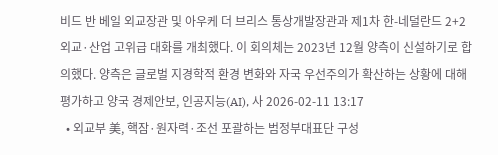비드 반 베일 외교장관 및 아우케 더 브리스 통상개발장관과 제1차 한-네덜란드 2+2 외교·산업 고위급 대화를 개최했다. 이 회의체는 2023년 12월 양측이 신설하기로 합의했다. 양측은 글로벌 지경학적 환경 변화와 자국 우선주의가 확산하는 상황에 대해 평가하고 양국 경제안보, 인공지능(AI), 사 2026-02-11 13:17
  • 외교부 美, 핵잠·원자력·조선 포괄하는 범정부대표단 구성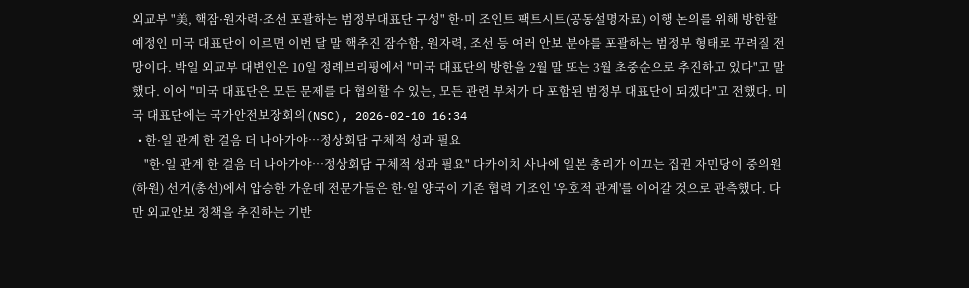외교부 "美, 핵잠·원자력·조선 포괄하는 범정부대표단 구성" 한·미 조인트 팩트시트(공동설명자료) 이행 논의를 위해 방한할 예정인 미국 대표단이 이르면 이번 달 말 핵추진 잠수함, 원자력, 조선 등 여러 안보 분야를 포괄하는 범정부 형태로 꾸려질 전망이다. 박일 외교부 대변인은 10일 정례브리핑에서 "미국 대표단의 방한을 2월 말 또는 3월 초중순으로 추진하고 있다"고 말했다. 이어 "미국 대표단은 모든 문제를 다 협의할 수 있는, 모든 관련 부처가 다 포함된 범정부 대표단이 되겠다"고 전했다. 미국 대표단에는 국가안전보장회의(NSC), 2026-02-10 16:34
  • 한·일 관계 한 걸음 더 나아가야…정상회담 구체적 성과 필요
    "한·일 관계 한 걸음 더 나아가야…정상회담 구체적 성과 필요" 다카이치 사나에 일본 총리가 이끄는 집권 자민당이 중의원(하원) 선거(총선)에서 압승한 가운데 전문가들은 한·일 양국이 기존 협력 기조인 '우호적 관계'를 이어갈 것으로 관측했다. 다만 외교안보 정책을 추진하는 기반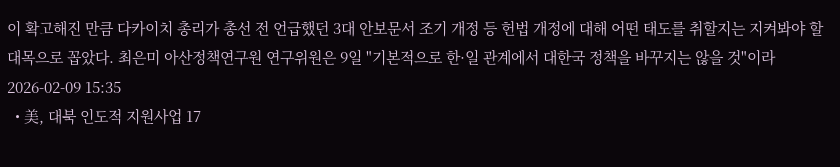이 확고해진 만큼 다카이치 총리가 총선 전 언급했던 3대 안보문서 조기 개정 등 헌법 개정에 대해 어떤 태도를 취할지는 지켜봐야 할 대목으로 꼽았다. 최은미 아산정책연구원 연구위원은 9일 "기본적으로 한·일 관계에서 대한국 정책을 바꾸지는 않을 것"이라 2026-02-09 15:35
  • 美, 대북 인도적 지원사업 17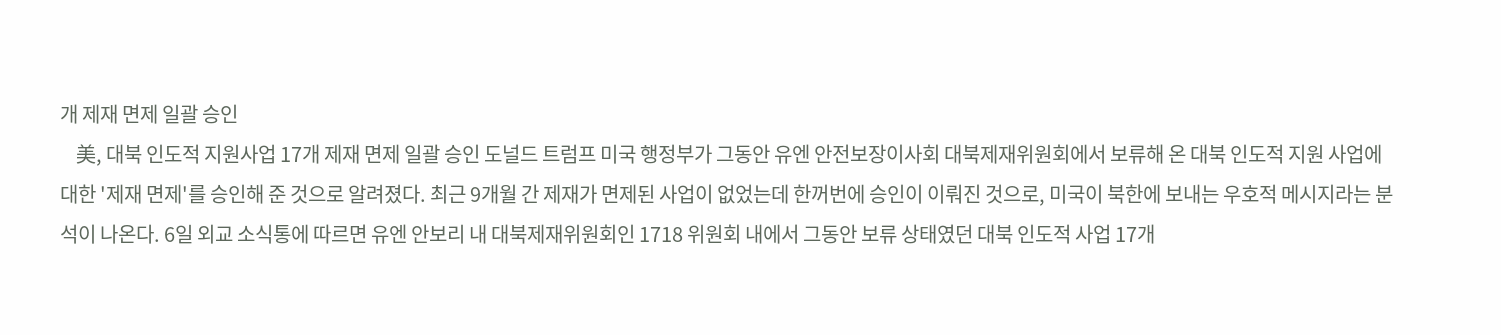개 제재 면제 일괄 승인
    美, 대북 인도적 지원사업 17개 제재 면제 일괄 승인 도널드 트럼프 미국 행정부가 그동안 유엔 안전보장이사회 대북제재위원회에서 보류해 온 대북 인도적 지원 사업에 대한 '제재 면제'를 승인해 준 것으로 알려졌다. 최근 9개월 간 제재가 면제된 사업이 없었는데 한꺼번에 승인이 이뤄진 것으로, 미국이 북한에 보내는 우호적 메시지라는 분석이 나온다. 6일 외교 소식통에 따르면 유엔 안보리 내 대북제재위원회인 1718 위원회 내에서 그동안 보류 상태였던 대북 인도적 사업 17개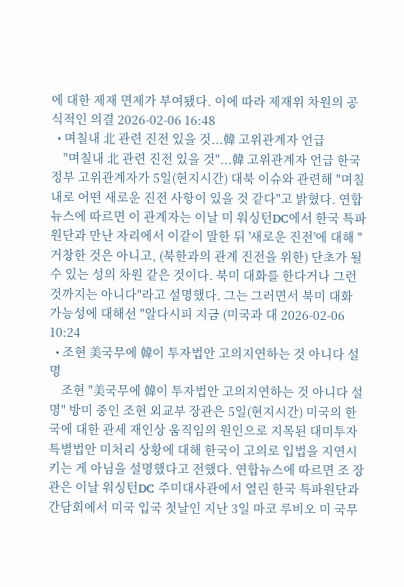에 대한 제재 면제가 부여됐다. 이에 따라 제재위 차원의 공식적인 의결 2026-02-06 16:48
  • 며칠내 北 관련 진전 있을 것...韓 고위관계자 언급
    "며칠내 北 관련 진전 있을 것"...韓 고위관계자 언급 한국 정부 고위관계자가 5일(현지시간) 대북 이슈와 관련해 "며칠내로 어떤 새로운 진전 사항이 있을 것 같다"고 밝혔다. 연합뉴스에 따르면 이 관계자는 이날 미 워싱턴DC에서 한국 특파원단과 만난 자리에서 이같이 말한 뒤 '새로운 진전'에 대해 "거창한 것은 아니고, (북한과의 관계 진전을 위한) 단초가 될 수 있는 성의 차원 같은 것이다. 북미 대화를 한다거나 그런 것까지는 아니다"라고 설명했다. 그는 그러면서 북미 대화 가능성에 대해선 "알다시피 지금 (미국과 대 2026-02-06 10:24
  • 조현 美국무에 韓이 투자법안 고의지연하는 것 아니다 설명
    조현 "美국무에 韓이 투자법안 고의지연하는 것 아니다 설명" 방미 중인 조현 외교부 장관은 5일(현지시간) 미국의 한국에 대한 관세 재인상 움직임의 원인으로 지목된 대미투자특별법안 미처리 상황에 대해 한국이 고의로 입법을 지연시키는 게 아님을 설명했다고 전했다. 연합뉴스에 따르면 조 장관은 이날 워싱턴DC 주미대사관에서 열린 한국 특파원단과 간담회에서 미국 입국 첫날인 지난 3일 마코 루비오 미 국무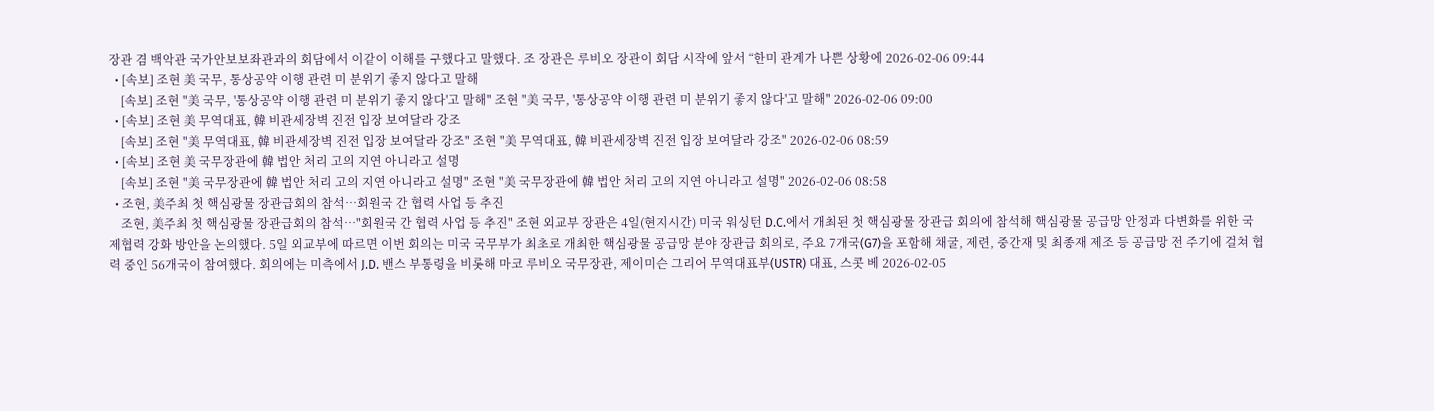장관 겸 백악관 국가안보보좌관과의 회담에서 이같이 이해를 구했다고 말했다. 조 장관은 루비오 장관이 회담 시작에 앞서 “한미 관계가 나쁜 상황에 2026-02-06 09:44
  • [속보] 조현 美 국무, 통상공약 이행 관련 미 분위기 좋지 않다고 말해
    [속보] 조현 "美 국무, '통상공약 이행 관련 미 분위기 좋지 않다'고 말해" 조현 "美 국무, '통상공약 이행 관련 미 분위기 좋지 않다'고 말해" 2026-02-06 09:00
  • [속보] 조현 美 무역대표, 韓 비관세장벽 진전 입장 보여달라 강조
    [속보] 조현 "美 무역대표, 韓 비관세장벽 진전 입장 보여달라 강조" 조현 "美 무역대표, 韓 비관세장벽 진전 입장 보여달라 강조" 2026-02-06 08:59
  • [속보] 조현 美 국무장관에 韓 법안 처리 고의 지연 아니라고 설명
    [속보] 조현 "美 국무장관에 韓 법안 처리 고의 지연 아니라고 설명" 조현 "美 국무장관에 韓 법안 처리 고의 지연 아니라고 설명" 2026-02-06 08:58
  • 조현, 美주최 첫 핵심광물 장관급회의 참석…회원국 간 협력 사업 등 추진
    조현, 美주최 첫 핵심광물 장관급회의 참석…"회원국 간 협력 사업 등 추진" 조현 외교부 장관은 4일(현지시간) 미국 워싱턴 D.C.에서 개최된 첫 핵심광물 장관급 회의에 참석해 핵심광물 공급망 안정과 다변화를 위한 국제협력 강화 방안을 논의했다. 5일 외교부에 따르면 이번 회의는 미국 국무부가 최초로 개최한 핵심광물 공급망 분야 장관급 회의로, 주요 7개국(G7)을 포함해 채굴, 제련, 중간재 및 최종재 제조 등 공급망 전 주기에 걸쳐 협력 중인 56개국이 참여했다. 회의에는 미측에서 J.D. 밴스 부통령을 비롯해 마코 루비오 국무장관, 제이미슨 그리어 무역대표부(USTR) 대표, 스콧 베 2026-02-05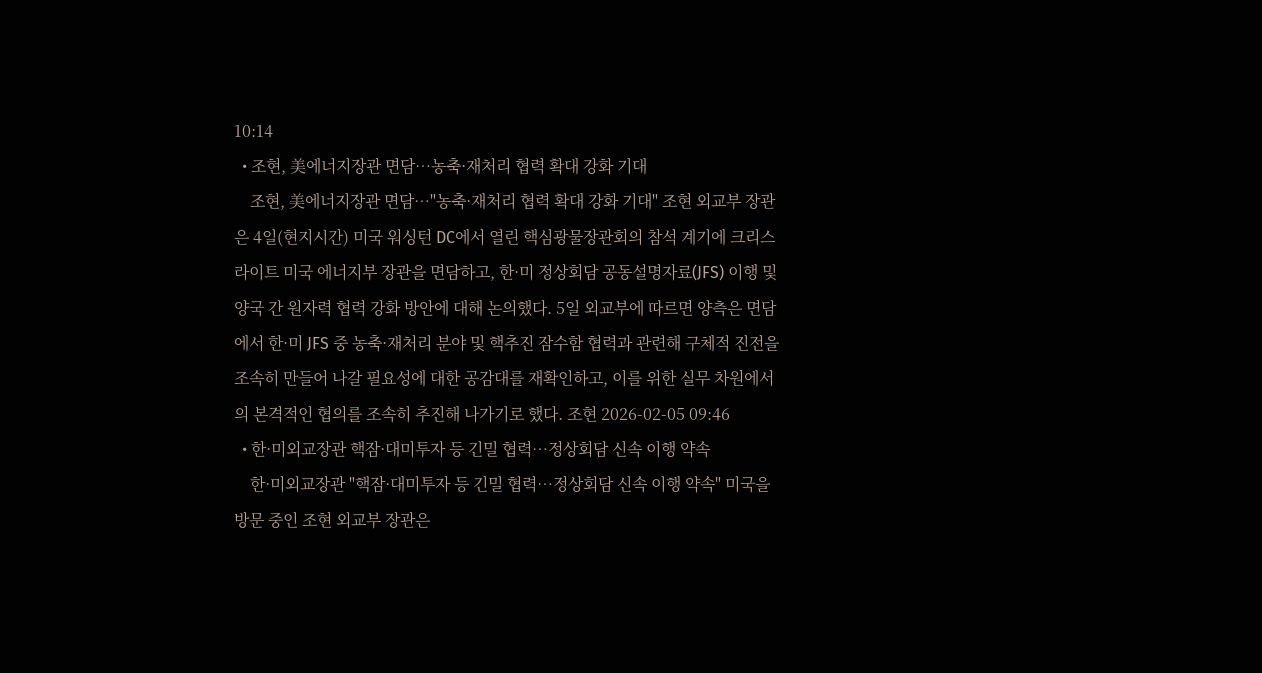10:14
  • 조현, 美에너지장관 면담…농축·재처리 협력 확대 강화 기대
    조현, 美에너지장관 면담…"농축·재처리 협력 확대 강화 기대" 조현 외교부 장관은 4일(현지시간) 미국 워싱턴 DC에서 열린 핵심광물장관회의 참석 계기에 크리스 라이트 미국 에너지부 장관을 면담하고, 한·미 정상회담 공동설명자료(JFS) 이행 및 양국 간 원자력 협력 강화 방안에 대해 논의했다. 5일 외교부에 따르면 양측은 면담에서 한·미 JFS 중 농축·재처리 분야 및 핵추진 잠수함 협력과 관련해 구체적 진전을 조속히 만들어 나갈 필요성에 대한 공감대를 재확인하고, 이를 위한 실무 차원에서의 본격적인 협의를 조속히 추진해 나가기로 했다. 조현 2026-02-05 09:46
  • 한·미외교장관 핵잠·대미투자 등 긴밀 협력…정상회담 신속 이행 약속
    한·미외교장관 "핵잠·대미투자 등 긴밀 협력…정상회담 신속 이행 약속" 미국을 방문 중인 조현 외교부 장관은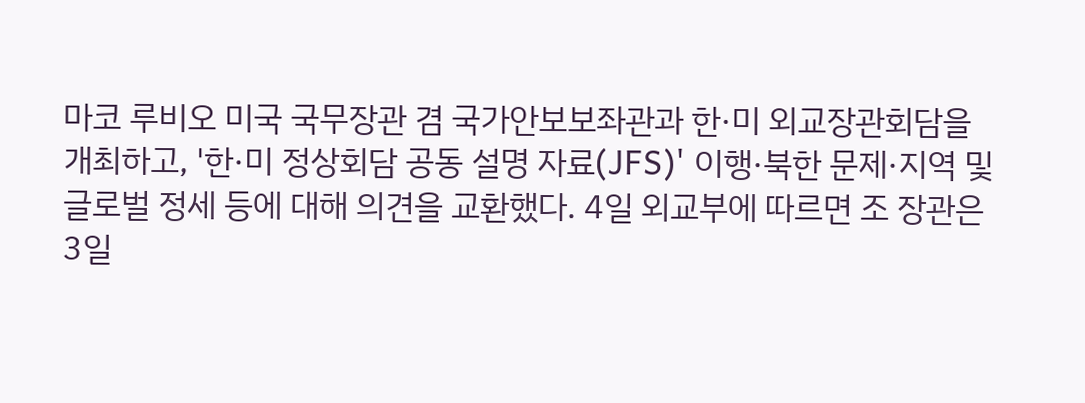마코 루비오 미국 국무장관 겸 국가안보보좌관과 한·미 외교장관회담을 개최하고, '한·미 정상회담 공동 설명 자료(JFS)' 이행·북한 문제·지역 및 글로벌 정세 등에 대해 의견을 교환했다. 4일 외교부에 따르면 조 장관은 3일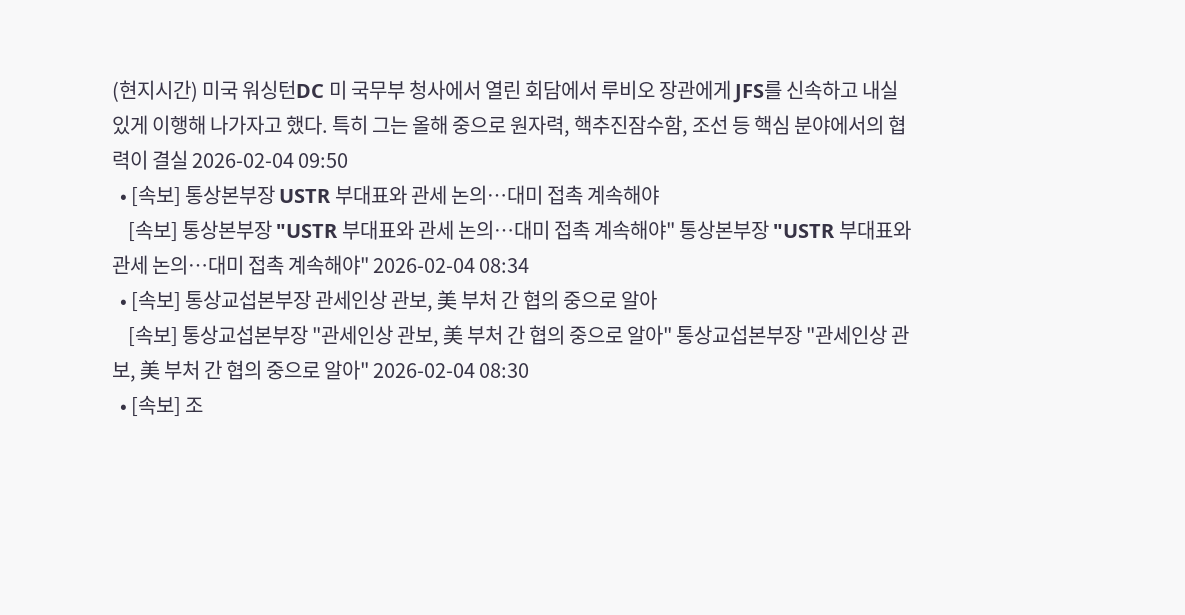(현지시간) 미국 워싱턴DC 미 국무부 청사에서 열린 회담에서 루비오 장관에게 JFS를 신속하고 내실 있게 이행해 나가자고 했다. 특히 그는 올해 중으로 원자력, 핵추진잠수함, 조선 등 핵심 분야에서의 협력이 결실 2026-02-04 09:50
  • [속보] 통상본부장 USTR 부대표와 관세 논의…대미 접촉 계속해야
    [속보] 통상본부장 "USTR 부대표와 관세 논의…대미 접촉 계속해야" 통상본부장 "USTR 부대표와 관세 논의…대미 접촉 계속해야" 2026-02-04 08:34
  • [속보] 통상교섭본부장 관세인상 관보, 美 부처 간 협의 중으로 알아
    [속보] 통상교섭본부장 "관세인상 관보, 美 부처 간 협의 중으로 알아" 통상교섭본부장 "관세인상 관보, 美 부처 간 협의 중으로 알아" 2026-02-04 08:30
  • [속보] 조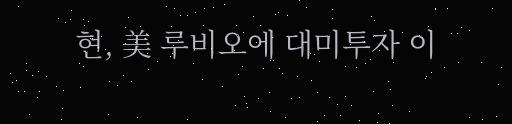현, 美 루비오에 대미투자 이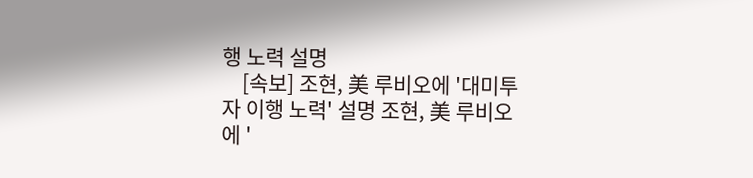행 노력 설명
    [속보] 조현, 美 루비오에 '대미투자 이행 노력' 설명 조현, 美 루비오에 '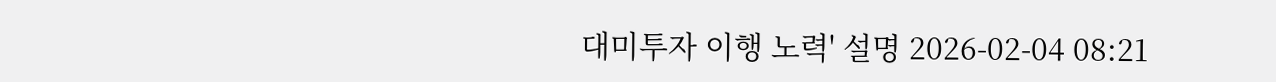대미투자 이행 노력' 설명 2026-02-04 08:21